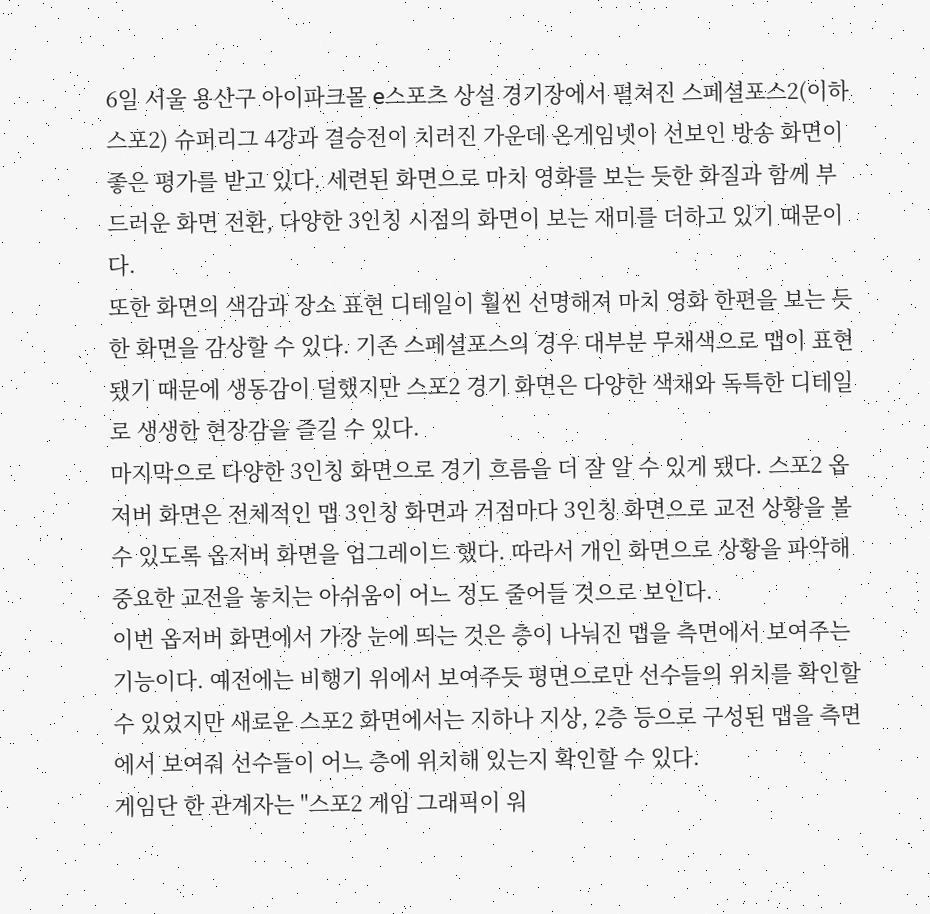6일 서울 용산구 아이파크몰 e스포츠 상설 경기장에서 펼쳐진 스페셜포스2(이하 스포2) 슈퍼리그 4강과 결승전이 치러진 가운데 온게임넷이 선보인 방송 화면이 좋은 평가를 받고 있다. 세련된 화면으로 마치 영화를 보는 듯한 화질과 함께 부드러운 화면 전환, 다양한 3인칭 시점의 화면이 보는 재미를 더하고 있기 때문이다.
또한 화면의 색감과 장소 표현 디테일이 훨씬 선명해져 마치 영화 한편을 보는 듯한 화면을 감상할 수 있다. 기존 스페셜포스의 경우 대부분 무채색으로 맵이 표현됐기 때문에 생동감이 덜했지만 스포2 경기 화면은 다양한 색채와 독특한 디테일로 생생한 현장감을 즐길 수 있다.
마지막으로 다양한 3인칭 화면으로 경기 흐름을 더 잘 알 수 있게 됐다. 스포2 옵저버 화면은 전체적인 맵 3인칭 화면과 거점마다 3인칭 화면으로 교전 상황을 볼 수 있도록 옵저버 화면을 업그레이드 했다. 따라서 개인 화면으로 상황을 파악해 중요한 교전을 놓치는 아쉬움이 어느 정도 줄어들 것으로 보인다.
이번 옵저버 화면에서 가장 눈에 띄는 것은 층이 나눠진 맵을 측면에서 보여주는 기능이다. 예전에는 비행기 위에서 보여주듯 평면으로만 선수들의 위치를 확인할 수 있었지만 새로운 스포2 화면에서는 지하나 지상, 2층 등으로 구성된 맵을 측면에서 보여줘 선수들이 어느 층에 위치해 있는지 확인할 수 있다.
게임단 한 관계자는 "스포2 게임 그래픽이 워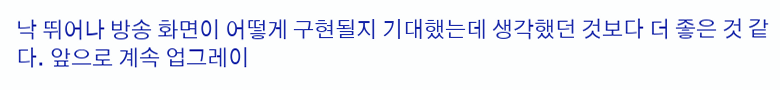낙 뛰어나 방송 화면이 어떻게 구현될지 기대했는데 생각했던 것보다 더 좋은 것 같다. 앞으로 계속 업그레이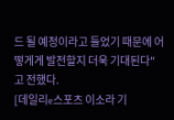드 될 예정이라고 들었기 때문에 어떻게게 발전할지 더욱 기대된다"고 전했다.
[데일리e스포츠 이소라 기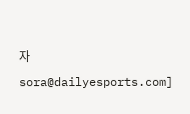자 sora@dailyesports.com]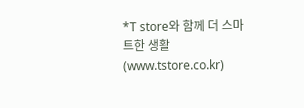*T store와 함께 더 스마트한 생활(www.tstore.co.kr)